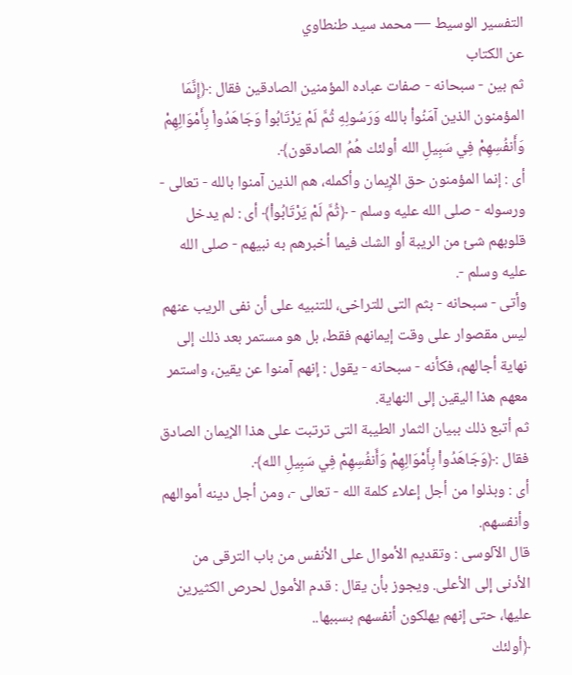التفسير الوسيط — محمد سيد طنطاوي
عن الكتاب
ثم بين - سبحانه - صفات عباده المؤمنين الصادقين فقال :﴿إِنَّمَا المؤمنون الذين آمَنُواْ بالله وَرَسُولِهِ ثُمَّ لَمْ يَرْتَابُواْ وَجَاهَدُواْ بِأَمْوَالِهِمْ وَأَنفُسِهِمْ فِي سَبِيلِ الله أولئك هُمُ الصادقون﴾.
أى : إنما المؤمنون حق الإِيمان وأكمله، هم الذين آمنوا بالله - تعالى - ورسوله - صلى الله عليه وسلم - ﴿ثُمَّ لَمْ يَرْتَابُواْ﴾ أى : لم يدخل قلوبهم شئ من الريبة أو الشك فيما أخبرهم به نبيهم - صلى الله عليه وسلم -.
وأتى - سبحانه - بثم التى للتراخى، للتنبيه على أن نفى الريب عنهم ليس مقصوار على وقت إيمانهم فقط، بل هو مستمر بعد ذلك إلى نهاية أجالهم، فكأنه - سبحانه - يقول : إنهم آمنوا عن يقين، واستمر معهم هذا اليقين إلى النهاية.
ثم أتبع ذلك ببيان الثمار الطيبة التى ترتبت على هذا الإيمان الصادق فقال :﴿وَجَاهَدُواْ بِأَمْوَالِهِمْ وَأَنفُسِهِمْ فِي سَبِيلِ الله﴾.
أى : وبذلوا من أجل إعلاء كلمة الله - تعالى -، ومن أجل دينه أموالهم وأنفسهم.
قال الآلوسى : وتقديم الأموال على الأنفس من باب الترقى من الأدنى إلى الأعلى. ويجوز بأن يقال : قدم الأمول لحرص الكثيرين عليها، حتى إنهم يهلكون أنفسهم بسببها..
﴿أولئك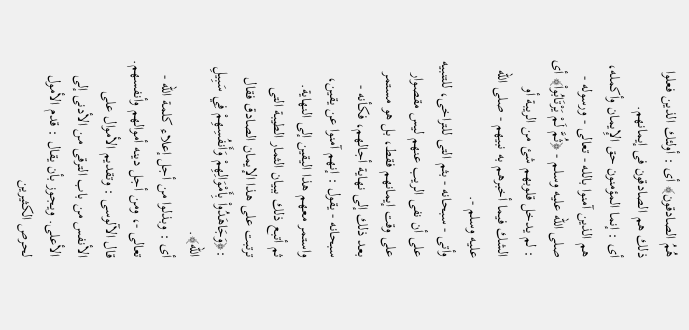هُمُ الصادقون﴾ أى : أولئك الذين فعلوا ذلك هم الصادقون فى إيمانهم.
أى : إنما المؤمنون حق الإِيمان وأكمله، هم الذين آمنوا بالله - تعالى - ورسوله - صلى الله عليه وسلم - ﴿ثُمَّ لَمْ يَرْتَابُواْ﴾ أى : لم يدخل قلوبهم شئ من الريبة أو الشك فيما أخبرهم به نبيهم - صلى الله عليه وسلم -.
وأتى - سبحانه - بثم التى للتراخى، للتنبيه على أن نفى الريب عنهم ليس مقصوار على وقت إيمانهم فقط، بل هو مستمر بعد ذلك إلى نهاية أجالهم، فكأنه - سبحانه - يقول : إنهم آمنوا عن يقين، واستمر معهم هذا اليقين إلى النهاية.
ثم أتبع ذلك ببيان الثمار الطيبة التى ترتبت على هذا الإيمان الصادق فقال :﴿وَجَاهَدُواْ بِأَمْوَالِهِمْ وَأَنفُسِهِمْ فِي سَبِيلِ الله﴾.
أى : وبذلوا من أجل إعلاء كلمة الله - تعالى -، ومن أجل دينه أموالهم وأنفسهم.
قال الآلوسى : وتقديم الأموال على الأنفس من باب الترقى من الأدنى إلى الأعلى. ويجوز بأن يقال : قدم الأمول لحرص الكثيرين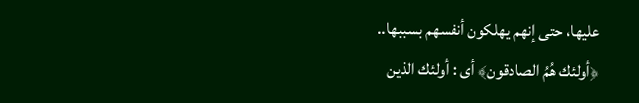عليها، حتى إنهم يهلكون أنفسهم بسببها..
﴿أولئك هُمُ الصادقون﴾ أى : أولئك الذين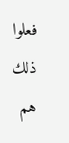فعلوا ذلك هم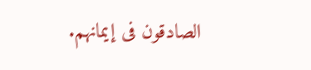الصادقون فى إيمانهم.